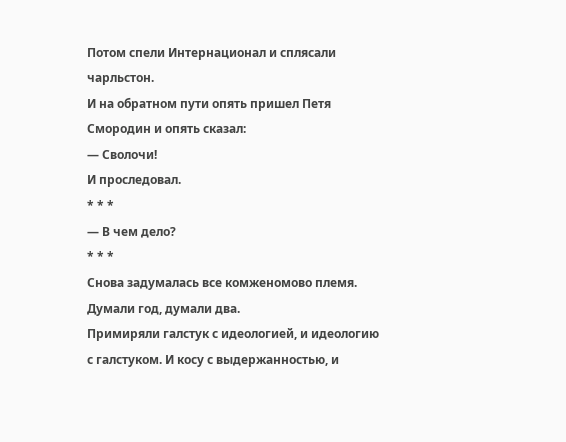Потом спели Интернационал и сплясали чарльстон.
И на обратном пути опять пришел Петя Смородин и опять сказал:
— Сволочи!
И проследовал.
* * *
— В чем дело?
* * *
Снова задумалась все комженомово племя.
Думали год, думали два.
Примиряли галстук с идеологией, и идеологию с галстуком. И косу с выдержанностью, и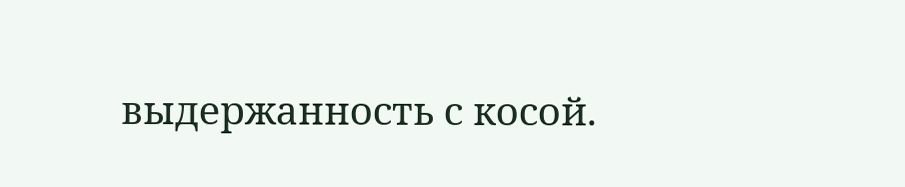выдержанность с косой.